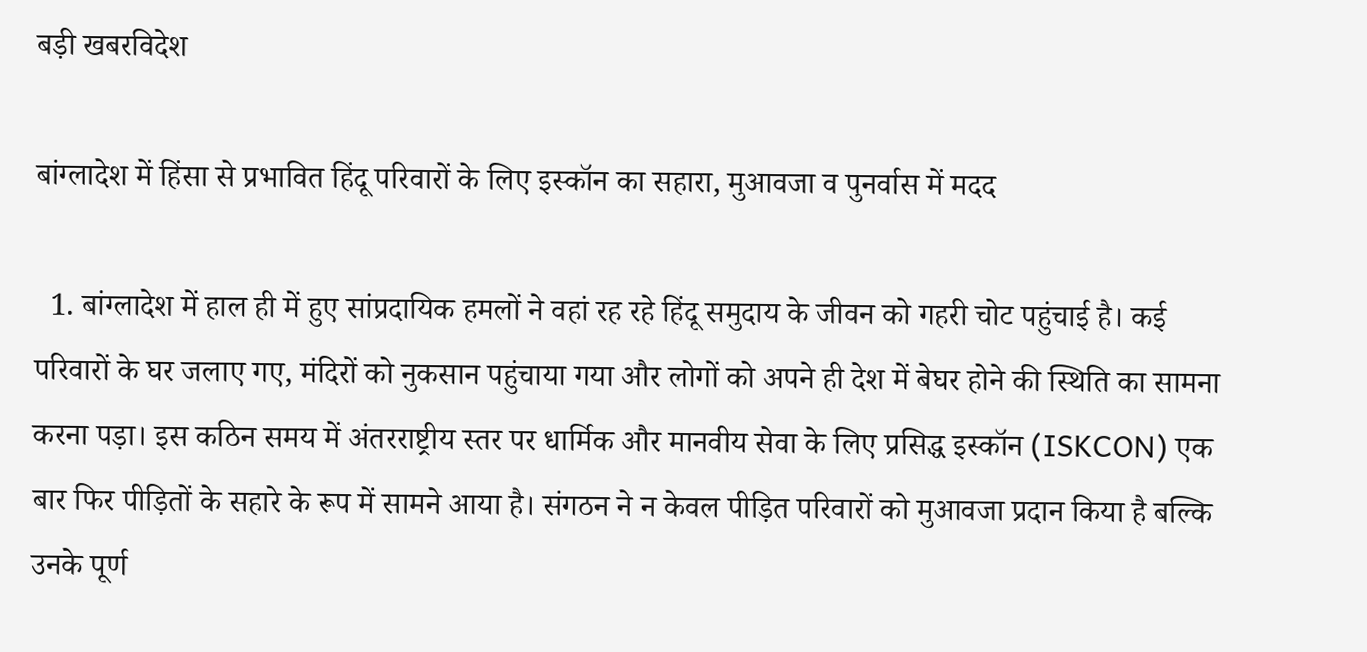बड़ी खबरविदेश

बांग्लादेश में हिंसा से प्रभावित हिंदू परिवारों के लिए इस्कॉन का सहारा, मुआवजा व पुनर्वास में मदद

  1. बांग्लादेश में हाल ही में हुए सांप्रदायिक हमलों ने वहां रह रहे हिंदू समुदाय के जीवन को गहरी चोट पहुंचाई है। कई परिवारों के घर जलाए गए, मंदिरों को नुकसान पहुंचाया गया और लोगों को अपने ही देश में बेघर होने की स्थिति का सामना करना पड़ा। इस कठिन समय में अंतरराष्ट्रीय स्तर पर धार्मिक और मानवीय सेवा के लिए प्रसिद्ध इस्कॉन (ISKCON) एक बार फिर पीड़ितों के सहारे के रूप में सामने आया है। संगठन ने न केवल पीड़ित परिवारों को मुआवजा प्रदान किया है बल्कि उनके पूर्ण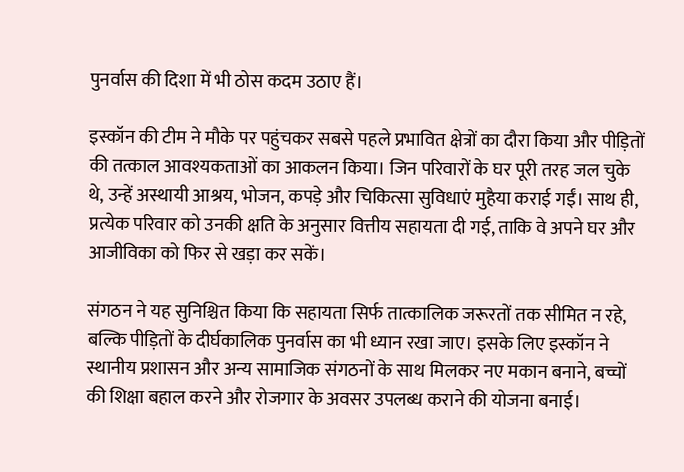पुनर्वास की दिशा में भी ठोस कदम उठाए हैं।

इस्कॉन की टीम ने मौके पर पहुंचकर सबसे पहले प्रभावित क्षेत्रों का दौरा किया और पीड़ितों की तत्काल आवश्यकताओं का आकलन किया। जिन परिवारों के घर पूरी तरह जल चुके थे, उन्हें अस्थायी आश्रय, भोजन, कपड़े और चिकित्सा सुविधाएं मुहैया कराई गईं। साथ ही, प्रत्येक परिवार को उनकी क्षति के अनुसार वित्तीय सहायता दी गई, ताकि वे अपने घर और आजीविका को फिर से खड़ा कर सकें।

संगठन ने यह सुनिश्चित किया कि सहायता सिर्फ तात्कालिक जरूरतों तक सीमित न रहे, बल्कि पीड़ितों के दीर्घकालिक पुनर्वास का भी ध्यान रखा जाए। इसके लिए इस्कॉन ने स्थानीय प्रशासन और अन्य सामाजिक संगठनों के साथ मिलकर नए मकान बनाने, बच्चों की शिक्षा बहाल करने और रोजगार के अवसर उपलब्ध कराने की योजना बनाई।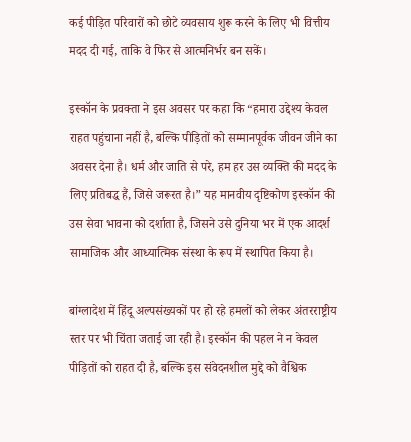कई पीड़ित परिवारों को छोटे व्यवसाय शुरू करने के लिए भी वित्तीय मदद दी गई, ताकि वे फिर से आत्मनिर्भर बन सकें।

इस्कॉन के प्रवक्ता ने इस अवसर पर कहा कि “हमारा उद्देश्य केवल राहत पहुंचाना नहीं है, बल्कि पीड़ितों को सम्मानपूर्वक जीवन जीने का अवसर देना है। धर्म और जाति से परे, हम हर उस व्यक्ति की मदद के लिए प्रतिबद्ध हैं, जिसे जरूरत है।” यह मानवीय दृष्टिकोण इस्कॉन की उस सेवा भावना को दर्शाता है, जिसने उसे दुनिया भर में एक आदर्श सामाजिक और आध्यात्मिक संस्था के रूप में स्थापित किया है।

बांग्लादेश में हिंदू अल्पसंख्यकों पर हो रहे हमलों को लेकर अंतरराष्ट्रीय स्तर पर भी चिंता जताई जा रही है। इस्कॉन की पहल ने न केवल पीड़ितों को राहत दी है, बल्कि इस संवेदनशील मुद्दे को वैश्विक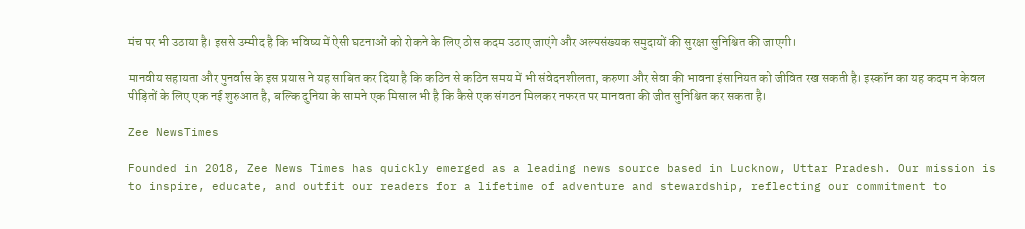मंच पर भी उठाया है। इससे उम्मीद है कि भविष्य में ऐसी घटनाओं को रोकने के लिए ठोस कदम उठाए जाएंगे और अल्पसंख्यक समुदायों की सुरक्षा सुनिश्चित की जाएगी।

मानवीय सहायता और पुनर्वास के इस प्रयास ने यह साबित कर दिया है कि कठिन से कठिन समय में भी संवेदनशीलता, करुणा और सेवा की भावना इंसानियत को जीवित रख सकती है। इस्कॉन का यह कदम न केवल पीड़ितों के लिए एक नई शुरुआत है, बल्कि दुनिया के सामने एक मिसाल भी है कि कैसे एक संगठन मिलकर नफरत पर मानवता की जीत सुनिश्चित कर सकता है।

Zee NewsTimes

Founded in 2018, Zee News Times has quickly emerged as a leading news source based in Lucknow, Uttar Pradesh. Our mission is to inspire, educate, and outfit our readers for a lifetime of adventure and stewardship, reflecting our commitment to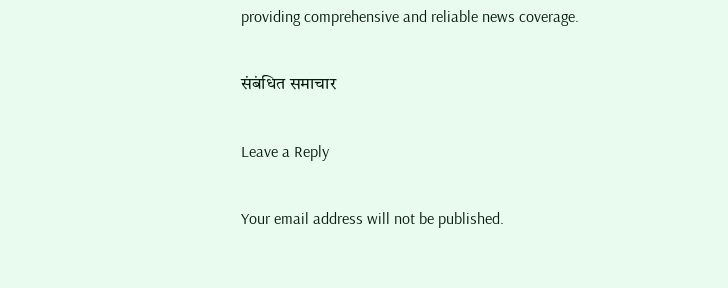providing comprehensive and reliable news coverage.

संबंधित समाचार

Leave a Reply

Your email address will not be published.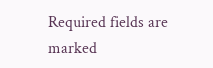Required fields are marked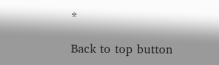*

Back to top button